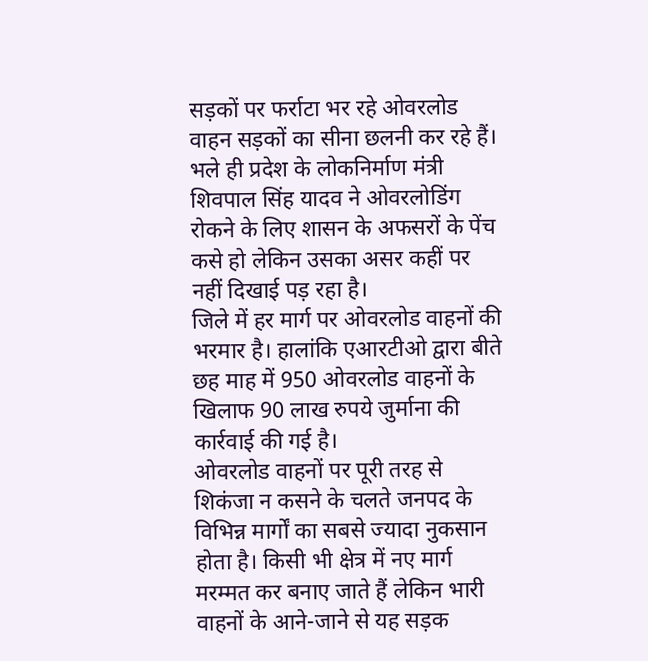सड़कों पर फर्राटा भर रहे ओवरलोड वाहन सड़कों का सीना छलनी कर रहे हैं। भले ही प्रदेश के लोकनिर्माण मंत्री शिवपाल सिंह यादव ने ओवरलोडिंग रोकने के लिए शासन के अफसरों के पेंच कसे हो लेकिन उसका असर कहीं पर नहीं दिखाई पड़ रहा है।
जिले में हर मार्ग पर ओवरलोड वाहनों की भरमार है। हालांकि एआरटीओ द्वारा बीते छह माह में 950 ओवरलोड वाहनों के खिलाफ 90 लाख रुपये जुर्माना की कार्रवाई की गई है।
ओवरलोड वाहनों पर पूरी तरह से शिकंजा न कसने के चलते जनपद के विभिन्न मार्गों का सबसे ज्यादा नुकसान होता है। किसी भी क्षेत्र में नए मार्ग मरम्मत कर बनाए जाते हैं लेकिन भारी वाहनों के आने-जाने से यह सड़क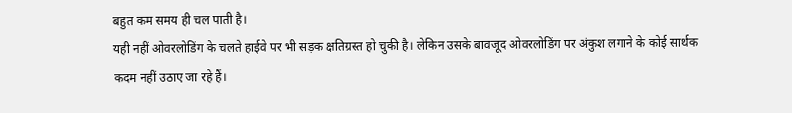बहुत कम समय ही चल पाती है।
यही नहीं ओवरलोडिंग के चलते हाईवे पर भी सड़क क्षतिग्रस्त हो चुकी है। लेकिन उसके बावजूद ओवरलोडिंग पर अंकुश लगाने के कोई सार्थक कदम नहीं उठाए जा रहे हैं।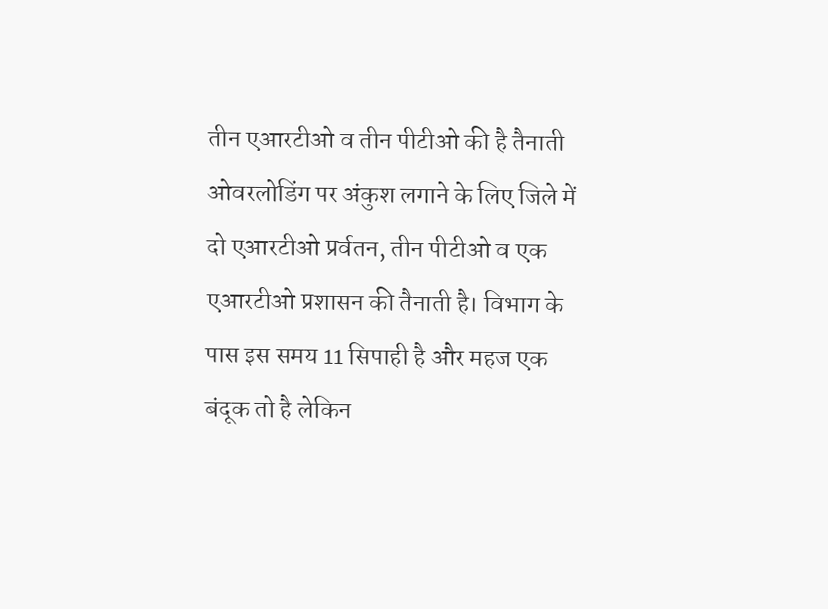तीन एआरटीओ व तीन पीटीओ की है तैनाती
ओवरलोडिंग पर अंकुश लगाने के लिए जिले में दो एआरटीओ प्रर्वतन, तीन पीटीओ व एक एआरटीओ प्रशासन की तैनाती है। विभाग के पास इस समय 11 सिपाही है और महज एक बंदूक तो है लेकिन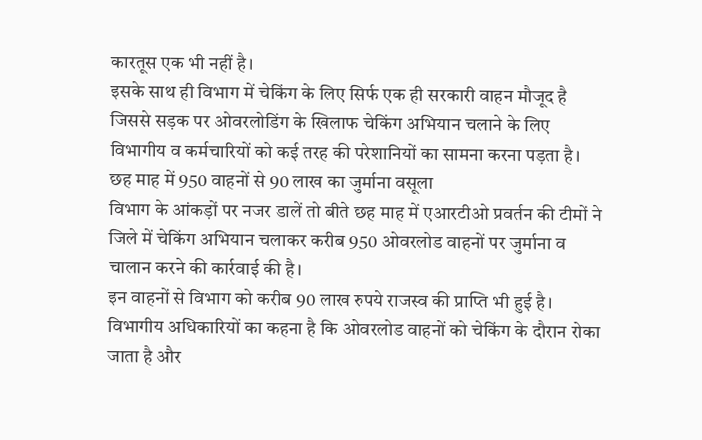कारतूस एक भी नहीं है।
इसके साथ ही विभाग में चेकिंग के लिए सिर्फ एक ही सरकारी वाहन मौजूद है जिससे सड़क पर ओवरलोडिंग के खिलाफ चेकिंग अभियान चलाने के लिए विभागीय व कर्मचारियों को कई तरह की परेशानियों का सामना करना पड़ता है।
छह माह में 950 वाहनों से 90 लाख का जुर्माना वसूला
विभाग के आंकड़ों पर नजर डालें तो बीते छह माह में एआरटीओ प्रवर्तन की टीमों ने जिले में चेकिंग अभियान चलाकर करीब 950 ओवरलोड वाहनों पर जुर्माना व चालान करने की कार्रवाई की है।
इन वाहनों से विभाग को करीब 90 लाख रुपये राजस्व की प्राप्ति भी हुई है। विभागीय अधिकारियों का कहना है कि ओवरलोड वाहनों को चेकिंग के दौरान रोका जाता है और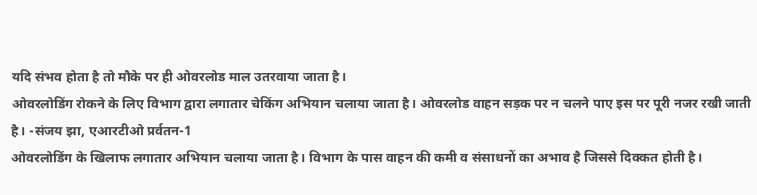यदि संभव होता है तो मौके पर ही ओवरलोड माल उतरवाया जाता है।
ओवरलोडिंग रोकने के लिए विभाग द्वारा लगातार चेकिंग अभियान चलाया जाता है। ओवरलोड वाहन सड़क पर न चलने पाए इस पर पूरी नजर रखी जाती है। -संजय झा, एआरटीओ प्रर्वतन-1
ओवरलोडिंग के खिलाफ लगातार अभियान चलाया जाता है। विभाग के पास वाहन की कमी व संसाधनों का अभाव है जिससे दिक्कत होती है।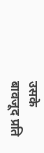उसके बावजूद प्रति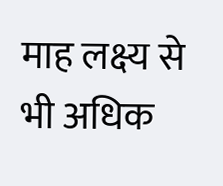माह लक्ष्य से भी अधिक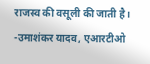राजस्व की वसूली की जाती है। -उमाशंकर यादव, एआरटीओ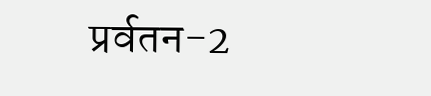प्रर्वतन-2